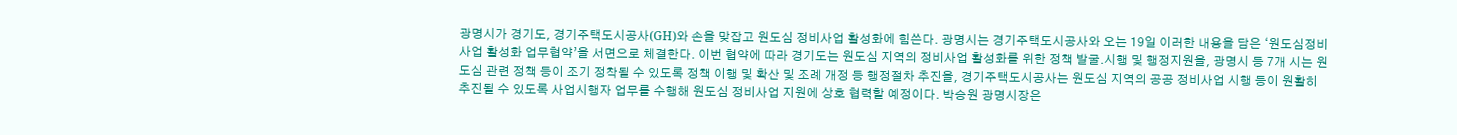광명시가 경기도, 경기주택도시공사(GH)와 손을 맞잡고 원도심 정비사업 활성화에 힘쓴다. 광명시는 경기주택도시공사와 오는 19일 이러한 내용을 담은 ‘원도심정비사업 활성화 업무협약’을 서면으로 체결한다. 이번 협약에 따라 경기도는 원도심 지역의 정비사업 활성화를 위한 정책 발굴․시행 및 행정지원을, 광명시 등 7개 시는 원도심 관련 정책 등이 조기 정착될 수 있도록 정책 이행 및 확산 및 조례 개정 등 행정절차 추진을, 경기주택도시공사는 원도심 지역의 공공 정비사업 시행 등이 원활히 추진될 수 있도록 사업시행자 업무를 수행해 원도심 정비사업 지원에 상호 협력할 예정이다. 박승원 광명시장은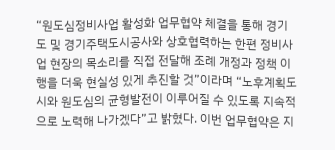“원도심정비사업 활성화 업무협약 체결을 통해 경기도 및 경기주택도시공사와 상호협력하는 한편 정비사업 현장의 목소리를 직접 전달해 조례 개정과 정책 이행을 더욱 현실성 있게 추진할 것”이라며 “노후계획도시와 원도심의 균형발전이 이루어질 수 있도록 지속적으로 노력해 나가겠다”고 밝혔다. 이번 업무협약은 지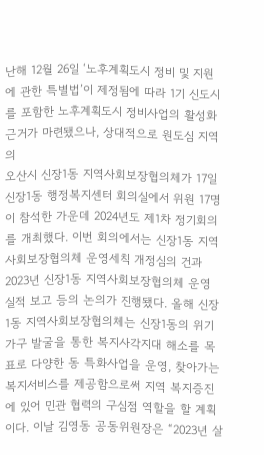난해 12월 26일 ‘노후계획도시 정비 및 지원에 관한 특별법’이 제정됨에 따라 1기 신도시를 포함한 노후계획도시 정비사업의 활성화 근거가 마련됐으나, 상대적으로 원도심 지역의
오산시 신장1동 지역사회보장협의체가 17일 신장1동 행정복지센터 회의실에서 위원 17명이 참석한 가운데 2024년도 제1차 정기회의를 개최했다. 이번 회의에서는 신장1동 지역사회보장협의체 운영세칙 개정심의 건과 2023년 신장1동 지역사회보장협의체 운영 실적 보고 등의 논의가 진행됐다. 올해 신장1동 지역사회보장협의체는 신장1동의 위기가구 발굴을 통한 복지사각지대 해소를 목표로 다양한 동 특화사업을 운영, 찾아가는 복지서비스를 제공함으로써 지역 복지증진에 있어 민관 협력의 구심점 역할을 할 계획이다. 이날 김영동 공동위원장은 “2023년 살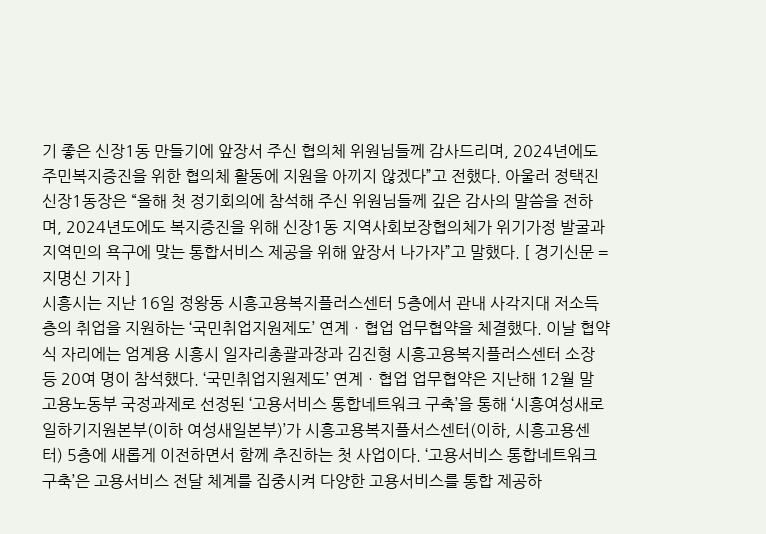기 좋은 신장1동 만들기에 앞장서 주신 협의체 위원님들께 감사드리며, 2024년에도 주민복지증진을 위한 협의체 활동에 지원을 아끼지 않겠다”고 전했다. 아울러 정택진 신장1동장은 “올해 첫 정기회의에 참석해 주신 위원님들께 깊은 감사의 말씀을 전하며, 2024년도에도 복지증진을 위해 신장1동 지역사회보장협의체가 위기가정 발굴과 지역민의 욕구에 맞는 통합서비스 제공을 위해 앞장서 나가자”고 말했다. [ 경기신문 = 지명신 기자 ]
시흥시는 지난 16일 정왕동 시흥고용복지플러스센터 5층에서 관내 사각지대 저소득층의 취업을 지원하는 ‘국민취업지원제도’ 연계ㆍ협업 업무협약을 체결했다. 이날 협약식 자리에는 엄계용 시흥시 일자리총괄과장과 김진형 시흥고용복지플러스센터 소장 등 20여 명이 참석했다. ‘국민취업지원제도’ 연계ㆍ협업 업무협약은 지난해 12월 말 고용노동부 국정과제로 선정된 ‘고용서비스 통합네트워크 구축’을 통해 ‘시흥여성새로일하기지원본부(이하 여성새일본부)’가 시흥고용복지플서스센터(이하, 시흥고용센터) 5층에 새롭게 이전하면서 함께 추진하는 첫 사업이다. ‘고용서비스 통합네트워크 구축’은 고용서비스 전달 체계를 집중시켜 다양한 고용서비스를 통합 제공하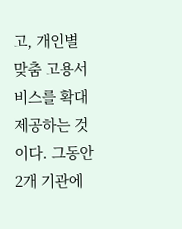고, 개인별 맞춤 고용서비스를 확대 제공하는 것이다. 그동안 2개 기관에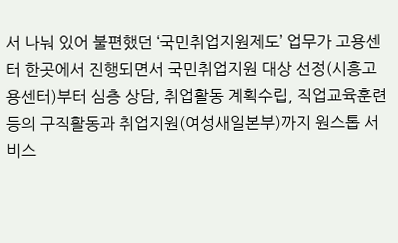서 나눠 있어 불편했던 ‘국민취업지원제도’ 업무가 고용센터 한곳에서 진행되면서 국민취업지원 대상 선정(시흥고용센터)부터 심층 상담, 취업활동 계획수립, 직업교육훈련 등의 구직활동과 취업지원(여성새일본부)까지 원스톱 서비스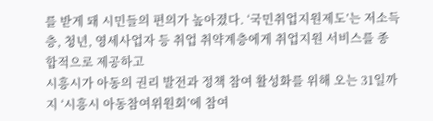를 받게 돼 시민들의 편의가 높아졌다. ‘국민취업지원제도’는 저소득층, 청년, 영세사업자 등 취업 취약계층에게 취업지원 서비스를 종합적으로 제공하고
시흥시가 아동의 권리 발전과 정책 참여 활성화를 위해 오는 31일까지 ‘시흥시 아동참여위원회’에 참여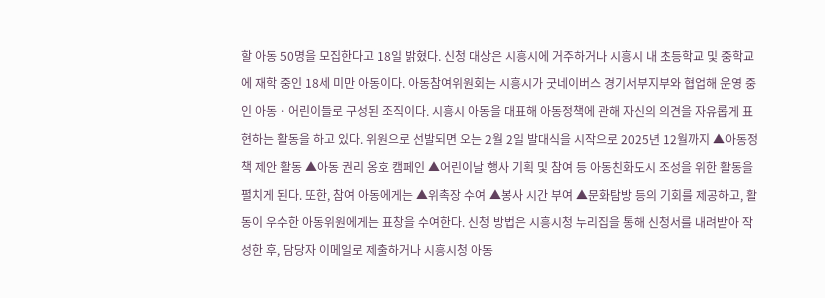할 아동 50명을 모집한다고 18일 밝혔다. 신청 대상은 시흥시에 거주하거나 시흥시 내 초등학교 및 중학교에 재학 중인 18세 미만 아동이다. 아동참여위원회는 시흥시가 굿네이버스 경기서부지부와 협업해 운영 중인 아동ㆍ어린이들로 구성된 조직이다. 시흥시 아동을 대표해 아동정책에 관해 자신의 의견을 자유롭게 표현하는 활동을 하고 있다. 위원으로 선발되면 오는 2월 2일 발대식을 시작으로 2025년 12월까지 ▲아동정책 제안 활동 ▲아동 권리 옹호 캠페인 ▲어린이날 행사 기획 및 참여 등 아동친화도시 조성을 위한 활동을 펼치게 된다. 또한, 참여 아동에게는 ▲위촉장 수여 ▲봉사 시간 부여 ▲문화탐방 등의 기회를 제공하고, 활동이 우수한 아동위원에게는 표창을 수여한다. 신청 방법은 시흥시청 누리집을 통해 신청서를 내려받아 작성한 후, 담당자 이메일로 제출하거나 시흥시청 아동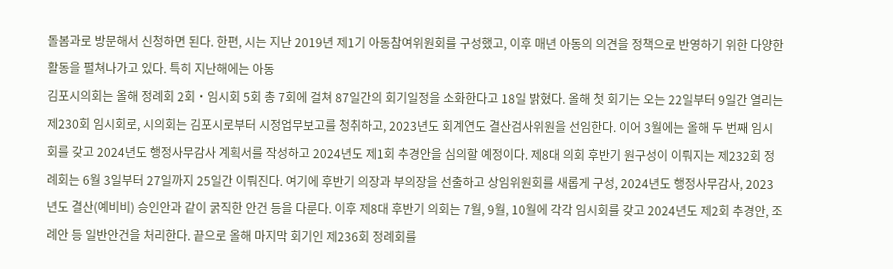돌봄과로 방문해서 신청하면 된다. 한편, 시는 지난 2019년 제1기 아동참여위원회를 구성했고, 이후 매년 아동의 의견을 정책으로 반영하기 위한 다양한 활동을 펼쳐나가고 있다. 특히 지난해에는 아동
김포시의회는 올해 정례회 2회・임시회 5회 총 7회에 걸쳐 87일간의 회기일정을 소화한다고 18일 밝혔다. 올해 첫 회기는 오는 22일부터 9일간 열리는 제230회 임시회로, 시의회는 김포시로부터 시정업무보고를 청취하고, 2023년도 회계연도 결산검사위원을 선임한다. 이어 3월에는 올해 두 번째 임시회를 갖고 2024년도 행정사무감사 계획서를 작성하고 2024년도 제1회 추경안을 심의할 예정이다. 제8대 의회 후반기 원구성이 이뤄지는 제232회 정례회는 6월 3일부터 27일까지 25일간 이뤄진다. 여기에 후반기 의장과 부의장을 선출하고 상임위원회를 새롭게 구성, 2024년도 행정사무감사, 2023년도 결산(예비비) 승인안과 같이 굵직한 안건 등을 다룬다. 이후 제8대 후반기 의회는 7월, 9월, 10월에 각각 임시회를 갖고 2024년도 제2회 추경안, 조례안 등 일반안건을 처리한다. 끝으로 올해 마지막 회기인 제236회 정례회를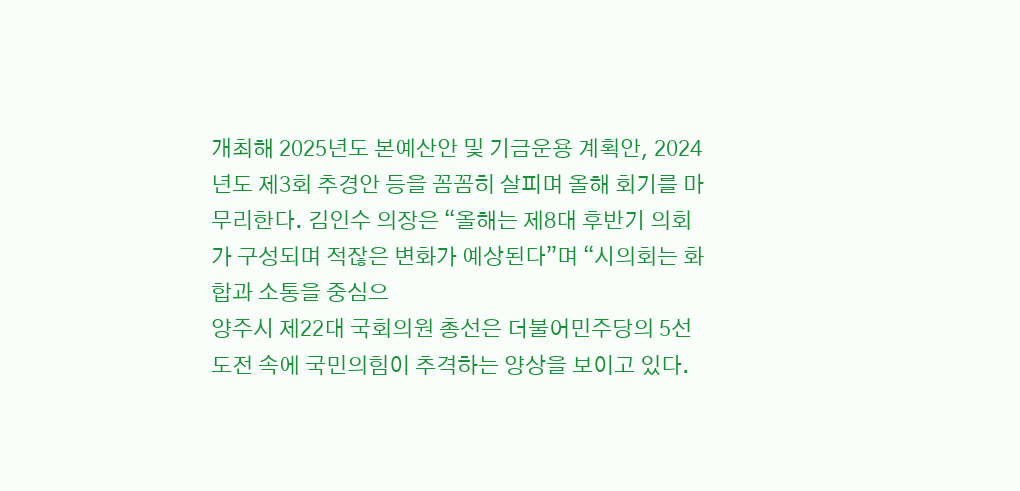개최해 2025년도 본예산안 및 기금운용 계획안, 2024년도 제3회 추경안 등을 꼼꼼히 살피며 올해 회기를 마무리한다. 김인수 의장은 “올해는 제8대 후반기 의회가 구성되며 적잖은 변화가 예상된다”며 “시의회는 화합과 소통을 중심으
양주시 제22대 국회의원 총선은 더불어민주당의 5선 도전 속에 국민의힘이 추격하는 양상을 보이고 있다.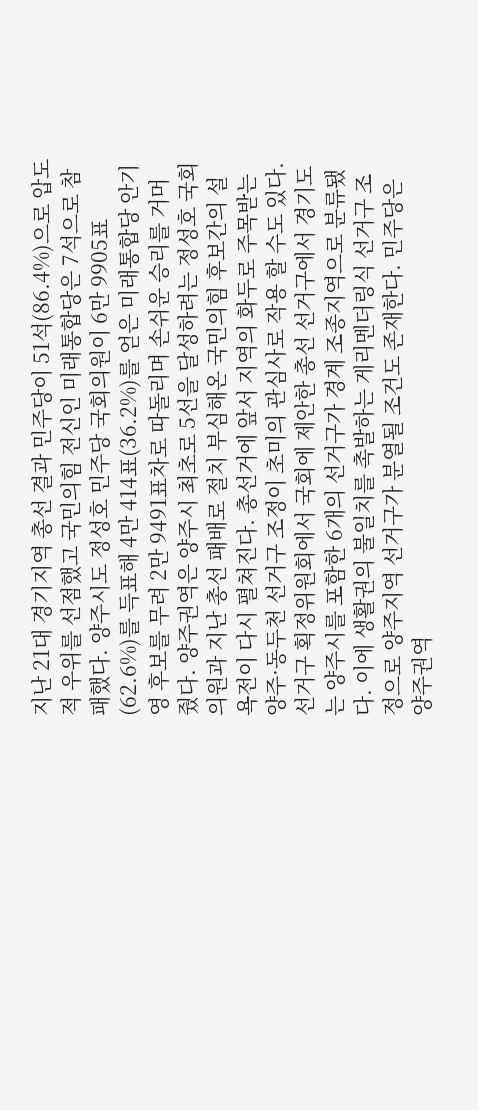지난 21대 경기지역 총선 결과 민주당이 51석(86.4%)으로 압도적 우위를 선점했고 국민의힘 전신인 미래통합당은 7석으로 참패했다. 양주시도 정성호 민주당 국회의원이 6만 9905표(62.6%)를 득표해 4만 414표(36.2%)를 얻은 미래통합당 안기영 후보를 무려 2만 9491표차로 따돌리며 손쉬운 승리를 거머줬다. 양주권역은 양주시 최초로 5선을 달성하려는 정성호 국회의원과 지난 총선 패배로 절치 부심해온 국민의힘 후보간의 설욕전이 다시 펼쳐진다. 총선거에 앞서 지역의 화두로 주목받는 양주·동두천 선거구 조정이 초미의 관심사로 작용 할 수도 있다. 선거구 획정위원회에서 국회에 제안한 총선 선거구에서 경기도는 양주시를 포함한 6개의 선거구가 경계 조종지역으로 분류됐다. 이에 생활권의 불일치를 촉발하는 게리멘더링식 선거구 조정으로 양주지역 선거구가 분열될 조건도 존재한다. 민주당은 양주권역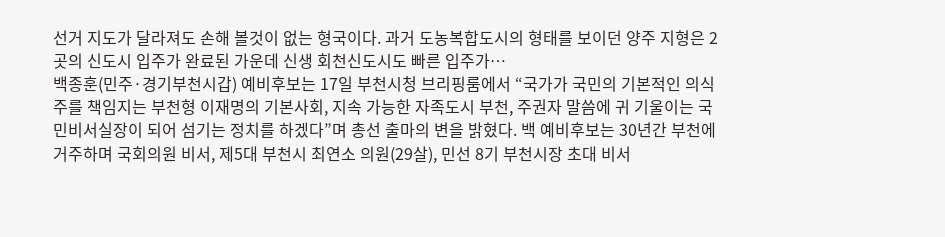선거 지도가 달라져도 손해 볼것이 없는 형국이다. 과거 도농복합도시의 형태를 보이던 양주 지형은 2곳의 신도시 입주가 완료된 가운데 신생 회천신도시도 빠른 입주가…
백종훈(민주·경기부천시갑) 예비후보는 17일 부천시청 브리핑룸에서 “국가가 국민의 기본적인 의식주를 책임지는 부천형 이재명의 기본사회, 지속 가능한 자족도시 부천, 주권자 말씀에 귀 기울이는 국민비서실장이 되어 섬기는 정치를 하겠다”며 총선 출마의 변을 밝혔다. 백 예비후보는 30년간 부천에 거주하며 국회의원 비서, 제5대 부천시 최연소 의원(29살), 민선 8기 부천시장 초대 비서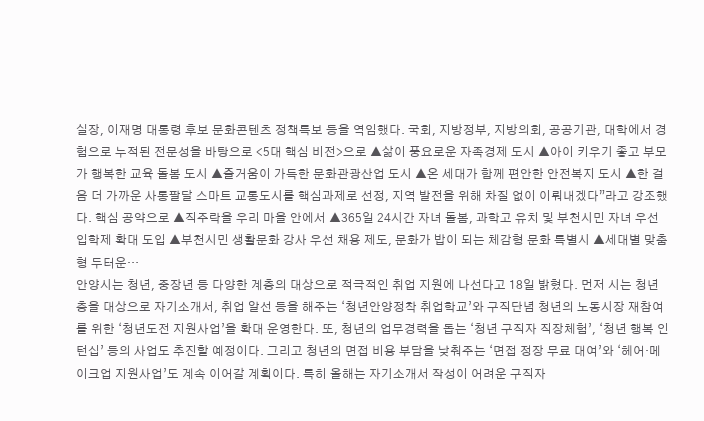실장, 이재명 대통령 후보 문화콘텐츠 정책특보 등을 역임했다. 국회, 지방정부, 지방의회, 공공기관, 대학에서 경험으로 누적된 전문성을 바탕으로 <5대 핵심 비전>으로 ▲삶이 풍요로운 자족경제 도시 ▲아이 키우기 좋고 부모가 행복한 교육 돌봄 도시 ▲즐거움이 가득한 문화관광산업 도시 ▲온 세대가 함께 편안한 안전복지 도시 ▲한 걸음 더 가까운 사통팔달 스마트 교통도시를 핵심과제로 선정, 지역 발전을 위해 차질 없이 이뤄내겠다”라고 강조했다. 핵심 공약으로 ▲직주락을 우리 마을 안에서 ▲365일 24시간 자녀 돌봄, 과학고 유치 및 부천시민 자녀 우선 입학제 확대 도입 ▲부천시민 생활문화 강사 우선 채용 제도, 문화가 밥이 되는 체감형 문화 특별시 ▲세대별 맞춤형 두터운…
안양시는 청년, 중장년 등 다양한 계층의 대상으로 적극적인 취업 지원에 나선다고 18일 밝혔다. 먼저 시는 청년층을 대상으로 자기소개서, 취업 알선 등을 해주는 ‘청년안양정착 취업학교’와 구직단념 청년의 노동시장 재참여를 위한 ‘청년도전 지원사업’을 확대 운영한다. 또, 청년의 업무경력을 돕는 ‘청년 구직자 직장체험’, ‘청년 행복 인턴십’ 등의 사업도 추진할 예정이다. 그리고 청년의 면접 비용 부담을 낮춰주는 ‘면접 정장 무료 대여’와 ‘헤어·메이크업 지원사업’도 계속 이어갈 계획이다. 특히 올해는 자기소개서 작성이 어려운 구직자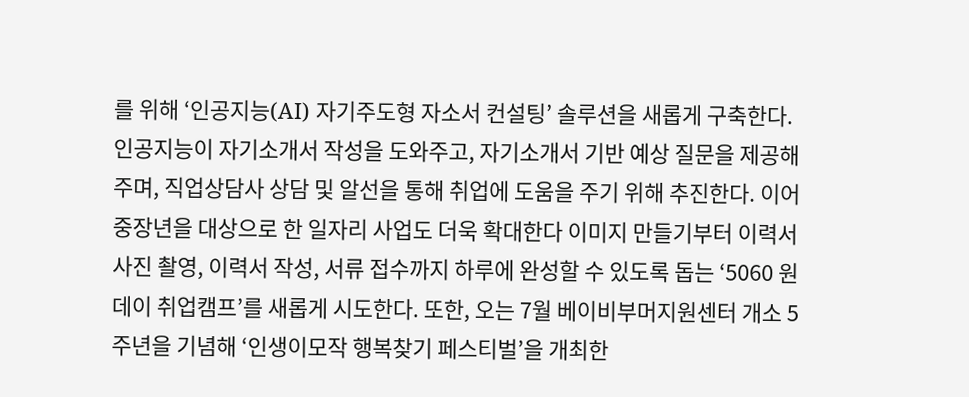를 위해 ‘인공지능(AI) 자기주도형 자소서 컨설팅’ 솔루션을 새롭게 구축한다. 인공지능이 자기소개서 작성을 도와주고, 자기소개서 기반 예상 질문을 제공해주며, 직업상담사 상담 및 알선을 통해 취업에 도움을 주기 위해 추진한다. 이어 중장년을 대상으로 한 일자리 사업도 더욱 확대한다 이미지 만들기부터 이력서 사진 촬영, 이력서 작성, 서류 접수까지 하루에 완성할 수 있도록 돕는 ‘5060 원데이 취업캠프’를 새롭게 시도한다. 또한, 오는 7월 베이비부머지원센터 개소 5주년을 기념해 ‘인생이모작 행복찾기 페스티벌’을 개최한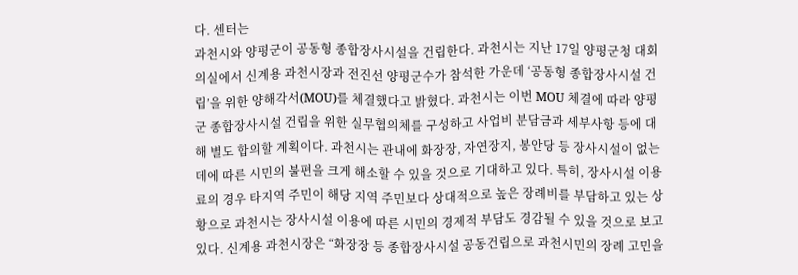다. 센터는
과천시와 양평군이 공동형 종합장사시설을 건립한다. 과천시는 지난 17일 양평군청 대회의실에서 신계용 과천시장과 전진선 양평군수가 참석한 가운데 ‘공동형 종합장사시설 건립’을 위한 양해각서(MOU)를 체결했다고 밝혔다. 과천시는 이번 MOU 체결에 따라 양평군 종합장사시설 건립을 위한 실무협의체를 구성하고 사업비 분담금과 세부사항 등에 대해 별도 합의할 계획이다. 과천시는 관내에 화장장, 자연장지, 봉안당 등 장사시설이 없는 데에 따른 시민의 불편을 크게 해소할 수 있을 것으로 기대하고 있다. 특히, 장사시설 이용료의 경우 타지역 주민이 해당 지역 주민보다 상대적으로 높은 장례비를 부담하고 있는 상황으로 과천시는 장사시설 이용에 따른 시민의 경제적 부담도 경감될 수 있을 것으로 보고 있다. 신계용 과천시장은 “화장장 등 종합장사시설 공동건립으로 과천시민의 장례 고민을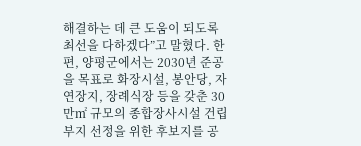해결하는 데 큰 도움이 되도록 최선을 다하겠다”고 말혔다. 한편, 양평군에서는 2030년 준공을 목표로 화장시설, 봉안당, 자연장지, 장례식장 등을 갖춘 30만㎡ 규모의 종합장사시설 건립 부지 선정을 위한 후보지를 공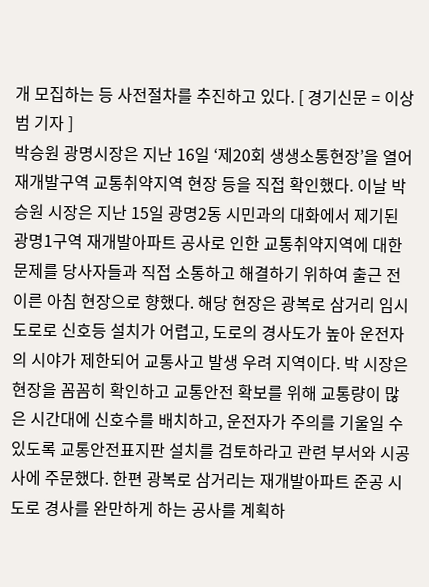개 모집하는 등 사전절차를 추진하고 있다. [ 경기신문 = 이상범 기자 ]
박승원 광명시장은 지난 16일 ‘제20회 생생소통현장’을 열어 재개발구역 교통취약지역 현장 등을 직접 확인했다. 이날 박승원 시장은 지난 15일 광명2동 시민과의 대화에서 제기된 광명1구역 재개발아파트 공사로 인한 교통취약지역에 대한 문제를 당사자들과 직접 소통하고 해결하기 위하여 출근 전 이른 아침 현장으로 향했다. 해당 현장은 광복로 삼거리 임시도로로 신호등 설치가 어렵고, 도로의 경사도가 높아 운전자의 시야가 제한되어 교통사고 발생 우려 지역이다. 박 시장은 현장을 꼼꼼히 확인하고 교통안전 확보를 위해 교통량이 많은 시간대에 신호수를 배치하고, 운전자가 주의를 기울일 수 있도록 교통안전표지판 설치를 검토하라고 관련 부서와 시공사에 주문했다. 한편 광복로 삼거리는 재개발아파트 준공 시 도로 경사를 완만하게 하는 공사를 계획하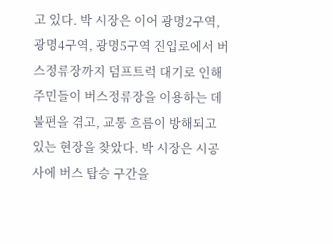고 있다. 박 시장은 이어 광명2구역, 광명4구역, 광명5구역 진입로에서 버스정류장까지 덤프트럭 대기로 인해 주민들이 버스정류장을 이용하는 데 불편을 겪고, 교통 흐름이 방해되고 있는 현장을 찾았다. 박 시장은 시공사에 버스 탑승 구간을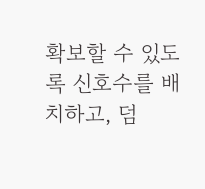확보할 수 있도록 신호수를 배치하고, 덤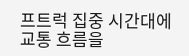프트럭 집중 시간대에 교통 흐름을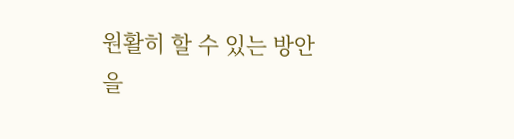원활히 할 수 있는 방안을